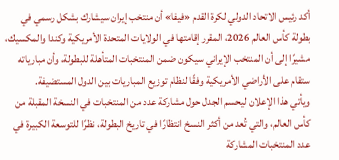أكد رئيس الاتحاد الدولي لكرة القدم «فيفا» أن منتخب إيران سيشارك بشكل رسمي في بطولة كأس العالم 2026، المقرر إقامتها في الولايات المتحدة الأمريكية وكندا والمكسيك، مشيرًا إلى أن المنتخب الإيراني سيكون ضمن المنتخبات المتأهلة للبطولة، وأن مبارياته ستقام على الأراضي الأمريكية وفقًا لنظام توزيع المباريات بين الدول المستضيفة.
ويأتي هذا الإعلان ليحسم الجدل حول مشاركة عدد من المنتخبات في النسخة المقبلة من كأس العالم، والتي تُعد من أكثر النسخ انتظارًا في تاريخ البطولة، نظرًا للتوسعة الكبيرة في عدد المنتخبات المشاركة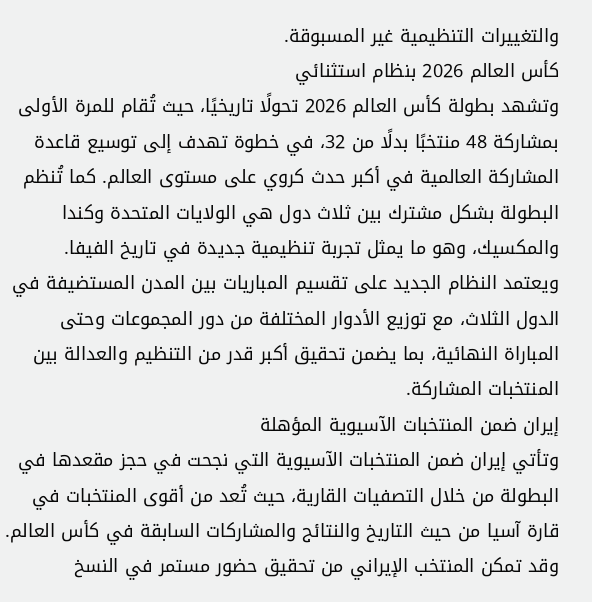والتغييرات التنظيمية غير المسبوقة.
كأس العالم 2026 بنظام استثنائي
وتشهد بطولة كأس العالم 2026 تحولًا تاريخيًا، حيث تُقام للمرة الأولى بمشاركة 48 منتخبًا بدلًا من 32، في خطوة تهدف إلى توسيع قاعدة المشاركة العالمية في أكبر حدث كروي على مستوى العالم. كما تُنظم البطولة بشكل مشترك بين ثلاث دول هي الولايات المتحدة وكندا والمكسيك، وهو ما يمثل تجربة تنظيمية جديدة في تاريخ الفيفا.
ويعتمد النظام الجديد على تقسيم المباريات بين المدن المستضيفة في الدول الثلاث، مع توزيع الأدوار المختلفة من دور المجموعات وحتى المباراة النهائية، بما يضمن تحقيق أكبر قدر من التنظيم والعدالة بين المنتخبات المشاركة.
إيران ضمن المنتخبات الآسيوية المؤهلة
وتأتي إيران ضمن المنتخبات الآسيوية التي نجحت في حجز مقعدها في البطولة من خلال التصفيات القارية، حيث تُعد من أقوى المنتخبات في قارة آسيا من حيث التاريخ والنتائج والمشاركات السابقة في كأس العالم. وقد تمكن المنتخب الإيراني من تحقيق حضور مستمر في النسخ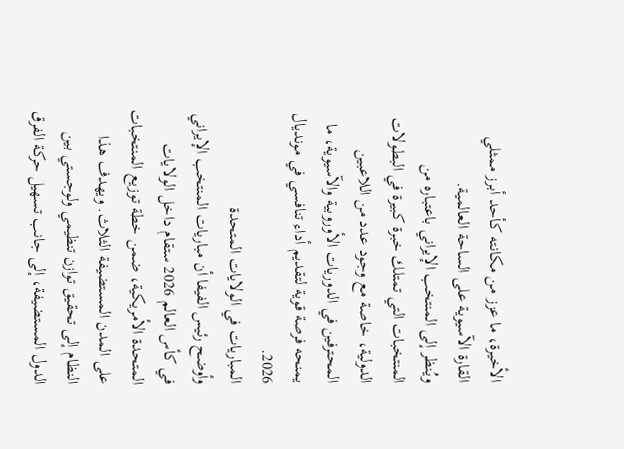الأخيرة، ما عزز من مكانته كأحد أبرز ممثلي القارة الآسيوية على الساحة العالمية.
ويُنظر إلى المنتخب الإيراني باعتباره من المنتخبات التي تمتلك خبرة كبيرة في البطولات الدولية، خاصة مع وجود عدد من اللاعبين المحترفين في الدوريات الأوروبية والآسيوية، ما يمنحه فرصة قوية لتقديم أداء تنافسي في مونديال 2026.
المباريات في الولايات المتحدة
وأوضح رئيس الفيفا أن مباريات المنتخب الإيراني في كأس العالم 2026 ستقام داخل الولايات المتحدة الأمريكية، ضمن خطة توزيع المنتخبات على المدن المستضيفة الثلاث. ويهدف هذا النظام إلى تحقيق توازن تنظيمي ولوجستي بين الدول المستضيفة، إلى جانب تسهيل حركة الفرق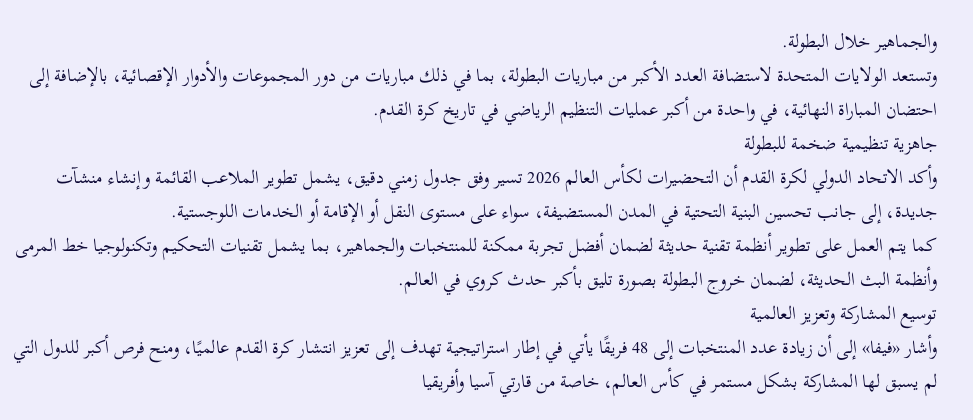والجماهير خلال البطولة.
وتستعد الولايات المتحدة لاستضافة العدد الأكبر من مباريات البطولة، بما في ذلك مباريات من دور المجموعات والأدوار الإقصائية، بالإضافة إلى احتضان المباراة النهائية، في واحدة من أكبر عمليات التنظيم الرياضي في تاريخ كرة القدم.
جاهزية تنظيمية ضخمة للبطولة
وأكد الاتحاد الدولي لكرة القدم أن التحضيرات لكأس العالم 2026 تسير وفق جدول زمني دقيق، يشمل تطوير الملاعب القائمة وإنشاء منشآت جديدة، إلى جانب تحسين البنية التحتية في المدن المستضيفة، سواء على مستوى النقل أو الإقامة أو الخدمات اللوجستية.
كما يتم العمل على تطوير أنظمة تقنية حديثة لضمان أفضل تجربة ممكنة للمنتخبات والجماهير، بما يشمل تقنيات التحكيم وتكنولوجيا خط المرمى وأنظمة البث الحديثة، لضمان خروج البطولة بصورة تليق بأكبر حدث كروي في العالم.
توسيع المشاركة وتعزيز العالمية
وأشار «فيفا» إلى أن زيادة عدد المنتخبات إلى 48 فريقًا يأتي في إطار استراتيجية تهدف إلى تعزيز انتشار كرة القدم عالميًا، ومنح فرص أكبر للدول التي لم يسبق لها المشاركة بشكل مستمر في كأس العالم، خاصة من قارتي آسيا وأفريقيا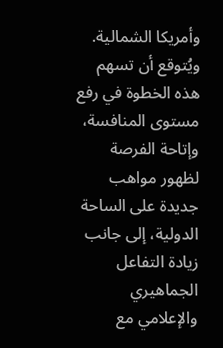وأمريكا الشمالية.
ويُتوقع أن تسهم هذه الخطوة في رفع مستوى المنافسة، وإتاحة الفرصة لظهور مواهب جديدة على الساحة الدولية، إلى جانب زيادة التفاعل الجماهيري والإعلامي مع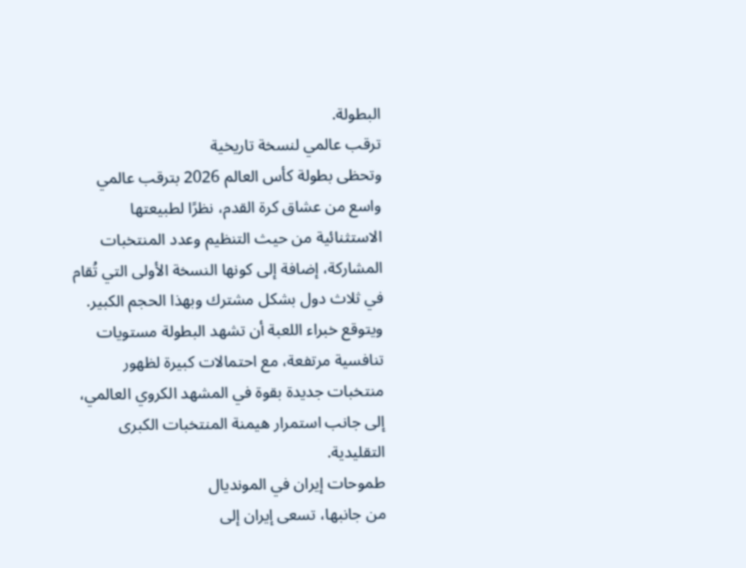البطولة.
ترقب عالمي لنسخة تاريخية
وتحظى بطولة كأس العالم 2026 بترقب عالمي واسع من عشاق كرة القدم، نظرًا لطبيعتها الاستثنائية من حيث التنظيم وعدد المنتخبات المشاركة، إضافة إلى كونها النسخة الأولى التي تُقام في ثلاث دول بشكل مشترك وبهذا الحجم الكبير.
ويتوقع خبراء اللعبة أن تشهد البطولة مستويات تنافسية مرتفعة، مع احتمالات كبيرة لظهور منتخبات جديدة بقوة في المشهد الكروي العالمي، إلى جانب استمرار هيمنة المنتخبات الكبرى التقليدية.
طموحات إيران في المونديال
من جانبها، تسعى إيران إلى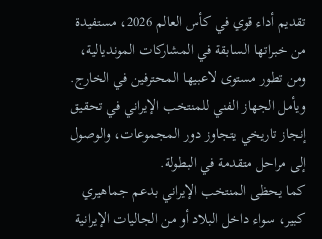تقديم أداء قوي في كأس العالم 2026، مستفيدة من خبراتها السابقة في المشاركات المونديالية، ومن تطور مستوى لاعبيها المحترفين في الخارج. ويأمل الجهاز الفني للمنتخب الإيراني في تحقيق إنجاز تاريخي يتجاوز دور المجموعات، والوصول إلى مراحل متقدمة في البطولة.
كما يحظى المنتخب الإيراني بدعم جماهيري كبير، سواء داخل البلاد أو من الجاليات الإيرانية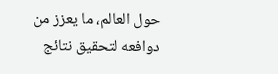حول العالم، ما يعزز من دوافعه لتحقيق نتائج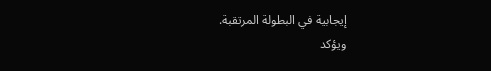إيجابية في البطولة المرتقبة.
ويؤكد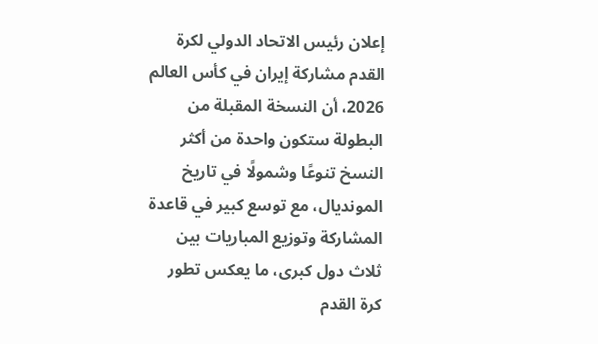إعلان رئيس الاتحاد الدولي لكرة القدم مشاركة إيران في كأس العالم 2026، أن النسخة المقبلة من البطولة ستكون واحدة من أكثر النسخ تنوعًا وشمولًا في تاريخ المونديال، مع توسع كبير في قاعدة المشاركة وتوزيع المباريات بين ثلاث دول كبرى، ما يعكس تطور كرة القدم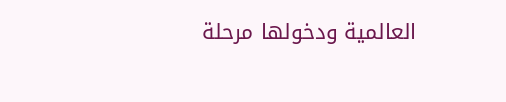العالمية ودخولها مرحلة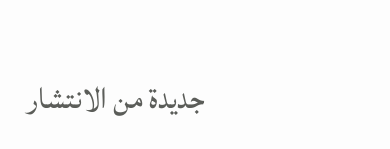جديدة من الانتشار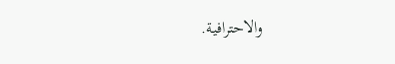والاحترافية.